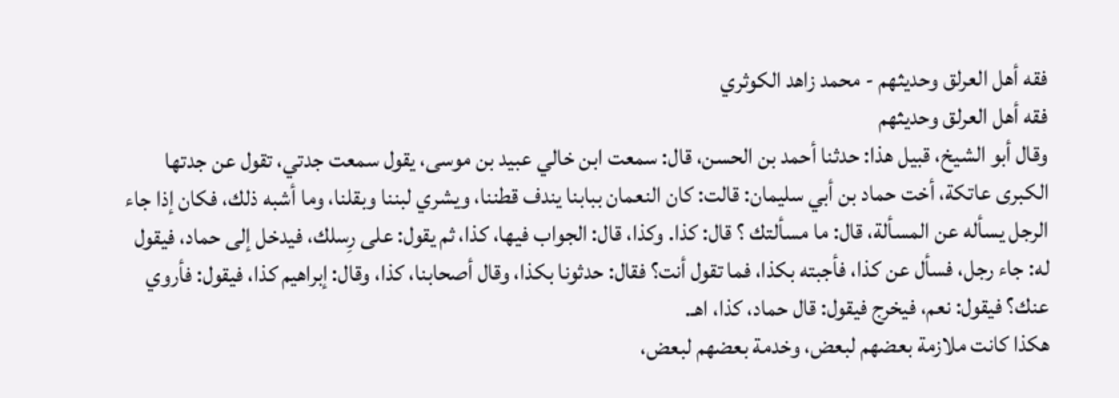فقه أهل العرلق وحديثهم - محمد زاهد الكوثري
فقه أهل العرلق وحديثهم
وقال أبو الشيخ، قبيل هذا: حدثنا أحمد بن الحسن، قال: سمعت ابن خالي عبيد بن موسى، يقول سمعت جدتي، تقول عن جدتها الكبرى عاتكة، أخت حماد بن أبي سليمان: قالت: كان النعمان ببابنا يندف قطننا، ويشري لبننا وبقلنا، وما أشبه ذلك، فكان إذا جاء الرجل يسأله عن المسألة، قال: ما مسألتك ؟ قال: كذا. وكذا، قال: الجواب فيها، كذا، ثم يقول: على رِسلك، فيدخل إلى حماد، فيقول له: جاء رجل، فسأل عن كذا، فأجبته بكذا، فما تقول أنت؟ فقال: حدثونا بكذا، وقال أصحابنا، كذا، وقال: إبراهيم كذا، فيقول: فأروي عنك؟ فيقول: نعم، فيخرج فيقول: قال حماد، كذا، اهـ.
هكذا كانت ملازمة بعضهم لبعض، وخدمة بعضهم لبعض،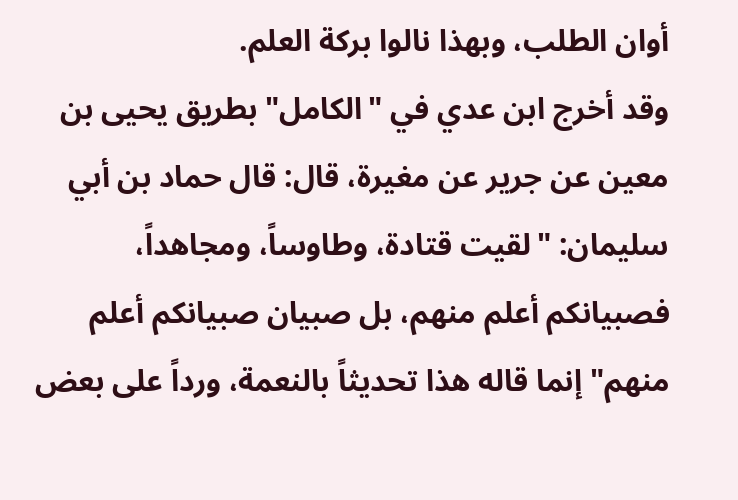أوان الطلب، وبهذا نالوا بركة العلم.
وقد أخرج ابن عدي في "الكامل" بطريق يحيى بن معين عن جرير عن مغيرة، قال: قال حماد بن أبي سليمان: "لقيت قتادة، وطاوساً، ومجاهداً، فصبيانكم أعلم منهم، بل صبيان صبيانكم أعلم منهم" إنما قاله هذا تحديثاً بالنعمة، ورداً على بعض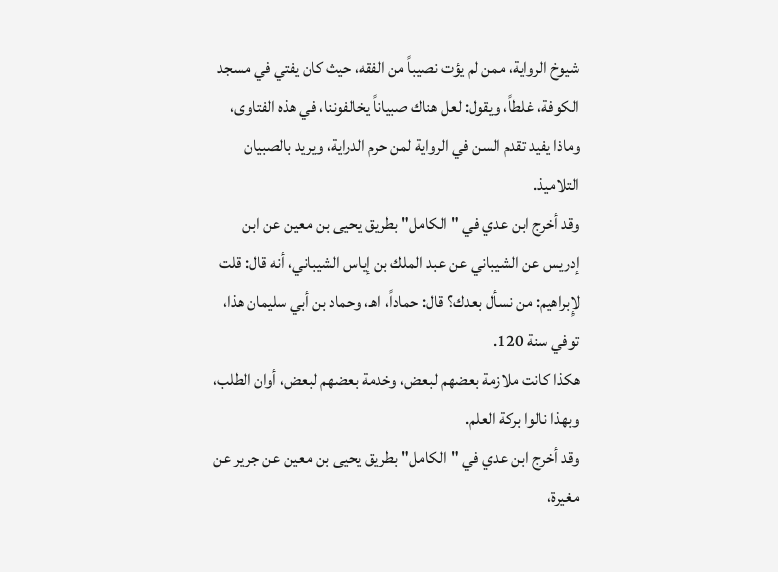شيوخ الرواية، ممن لم يؤت نصيباً من الفقه، حيث كان يفتي في مسجد الكوفة، غلطاً، ويقول: لعل هناك صبياناً يخالفوننا، في هذه الفتاوى، وماذا يفيد تقدم السن في الرواية لمن حرم الدراية، ويريد بالصبيان التلاميذ.
وقد أخرج ابن عدي في "الكامل" بطريق يحيى بن معين عن ابن إدريس عن الشيباني عن عبد الملك بن إياس الشيباني، أنه قال: قلت لإِبراهيم: من نسأل بعدك؟ قال: حماداً، اهـ، وحماد بن أبي سليمان هذا، توفي سنة 120.
هكذا كانت ملازمة بعضهم لبعض، وخدمة بعضهم لبعض، أوان الطلب، وبهذا نالوا بركة العلم.
وقد أخرج ابن عدي في "الكامل" بطريق يحيى بن معين عن جرير عن مغيرة،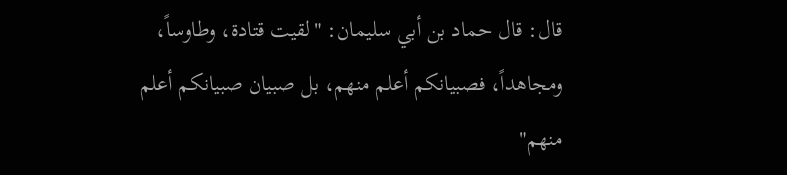قال: قال حماد بن أبي سليمان: "لقيت قتادة، وطاوساً، ومجاهداً، فصبيانكم أعلم منهم، بل صبيان صبيانكم أعلم منهم"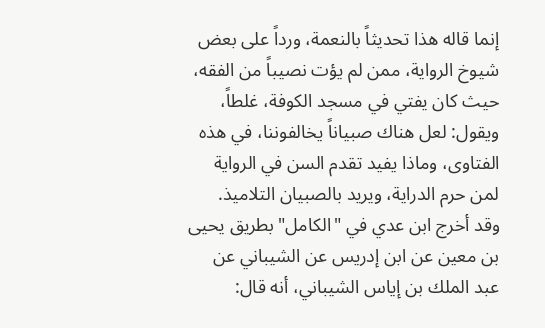إنما قاله هذا تحديثاً بالنعمة، ورداً على بعض شيوخ الرواية، ممن لم يؤت نصيباً من الفقه، حيث كان يفتي في مسجد الكوفة، غلطاً، ويقول: لعل هناك صبياناً يخالفوننا، في هذه الفتاوى، وماذا يفيد تقدم السن في الرواية لمن حرم الدراية، ويريد بالصبيان التلاميذ.
وقد أخرج ابن عدي في "الكامل" بطريق يحيى بن معين عن ابن إدريس عن الشيباني عن عبد الملك بن إياس الشيباني، أنه قال: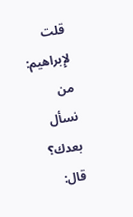قلت لإِبراهيم: من نسأل بعدك؟ قال: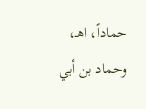حماداً، اهـ، وحماد بن أبي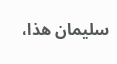سليمان هذا،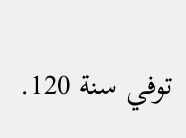توفي سنة 120.